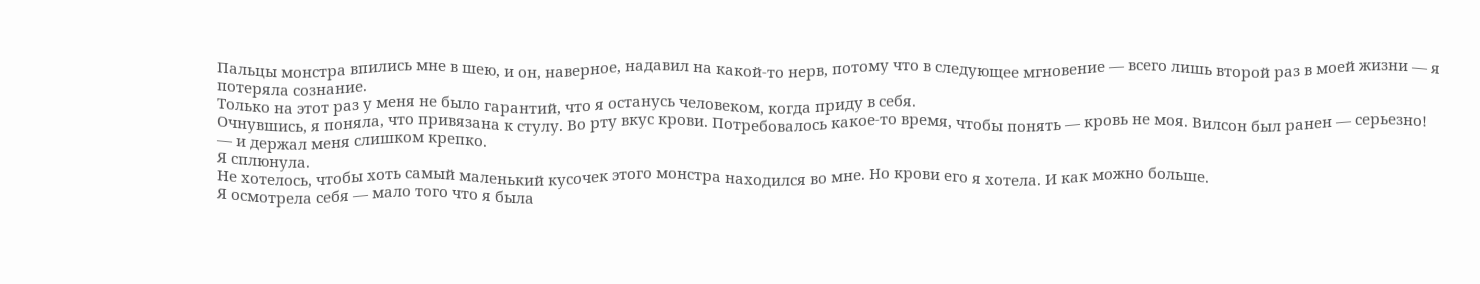Пальцы монстра впились мне в шею, и он, наверное, надавил на какой-то нерв, потому что в следующее мгновение — всего лишь второй раз в моей жизни — я потеряла сознание.
Только на этот раз у меня не было гарантий, что я останусь человеком, когда приду в себя.
Очнувшись, я поняла, что привязана к стулу. Во рту вкус крови. Потребовалось какое-то время, чтобы понять — кровь не моя. Вилсон был ранен — серьезно! — и держал меня слишком крепко.
Я сплюнула.
Не хотелось, чтобы хоть самый маленький кусочек этого монстра находился во мне. Но крови его я хотела. И как можно больше.
Я осмотрела себя — мало того что я была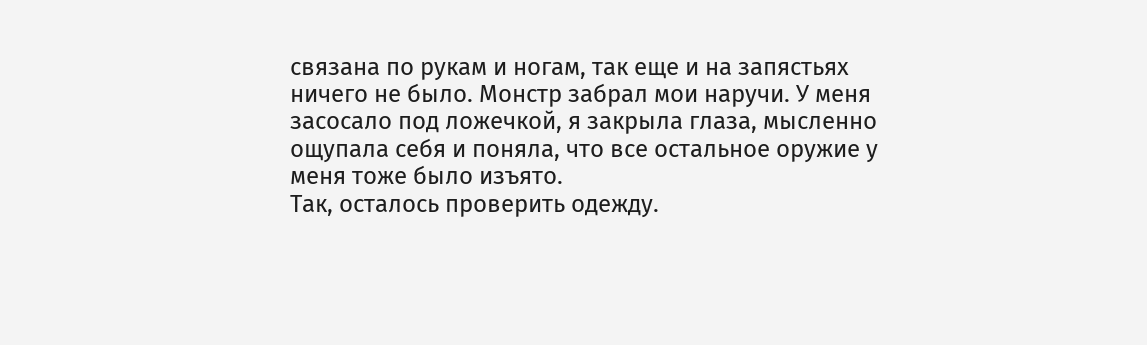связана по рукам и ногам, так еще и на запястьях ничего не было. Монстр забрал мои наручи. У меня засосало под ложечкой, я закрыла глаза, мысленно ощупала себя и поняла, что все остальное оружие у меня тоже было изъято.
Так, осталось проверить одежду.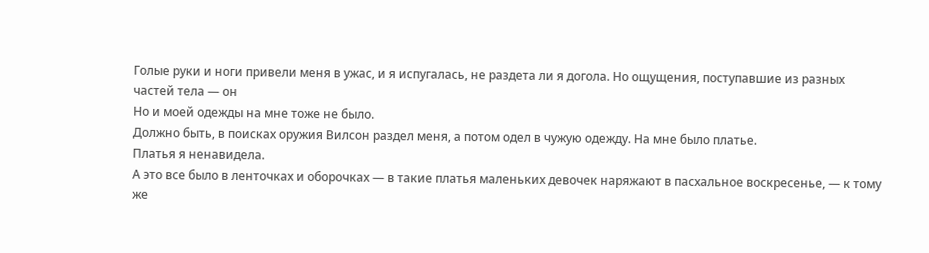Голые руки и ноги привели меня в ужас, и я испугалась, не раздета ли я догола. Но ощущения, поступавшие из разных частей тела — он
Но и моей одежды на мне тоже не было.
Должно быть, в поисках оружия Вилсон раздел меня, а потом одел в чужую одежду. На мне было платье.
Платья я ненавидела.
А это все было в ленточках и оборочках — в такие платья маленьких девочек наряжают в пасхальное воскресенье, — к тому же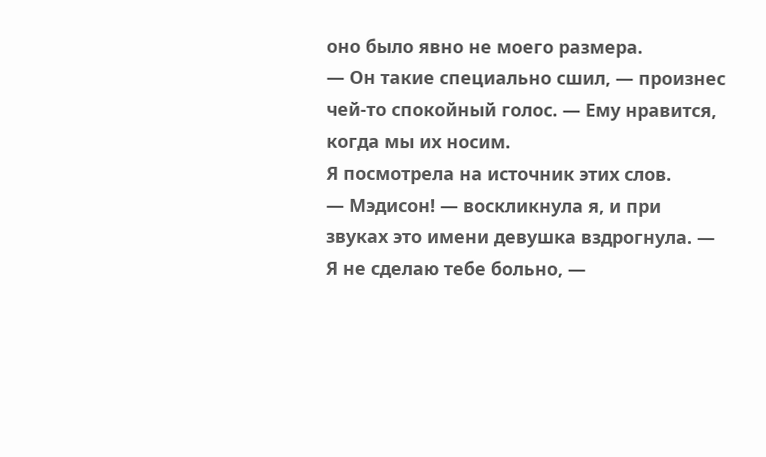оно было явно не моего размера.
— Он такие специально сшил, — произнес чей-то спокойный голос. — Ему нравится, когда мы их носим.
Я посмотрела на источник этих слов.
— Мэдисон! — воскликнула я, и при звуках это имени девушка вздрогнула. — Я не сделаю тебе больно, —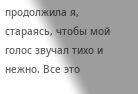продолжила я, стараясь, чтобы мой голос звучал тихо и нежно. Все это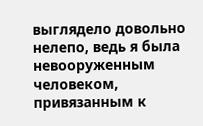выглядело довольно нелепо, ведь я была невооруженным человеком, привязанным к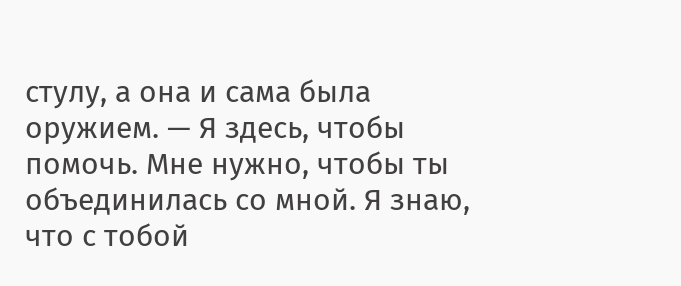стулу, а она и сама была оружием. — Я здесь, чтобы помочь. Мне нужно, чтобы ты объединилась со мной. Я знаю, что с тобой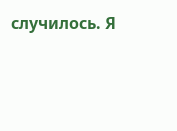случилось. Я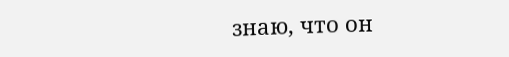знаю, что он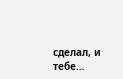сделал, и тебе…